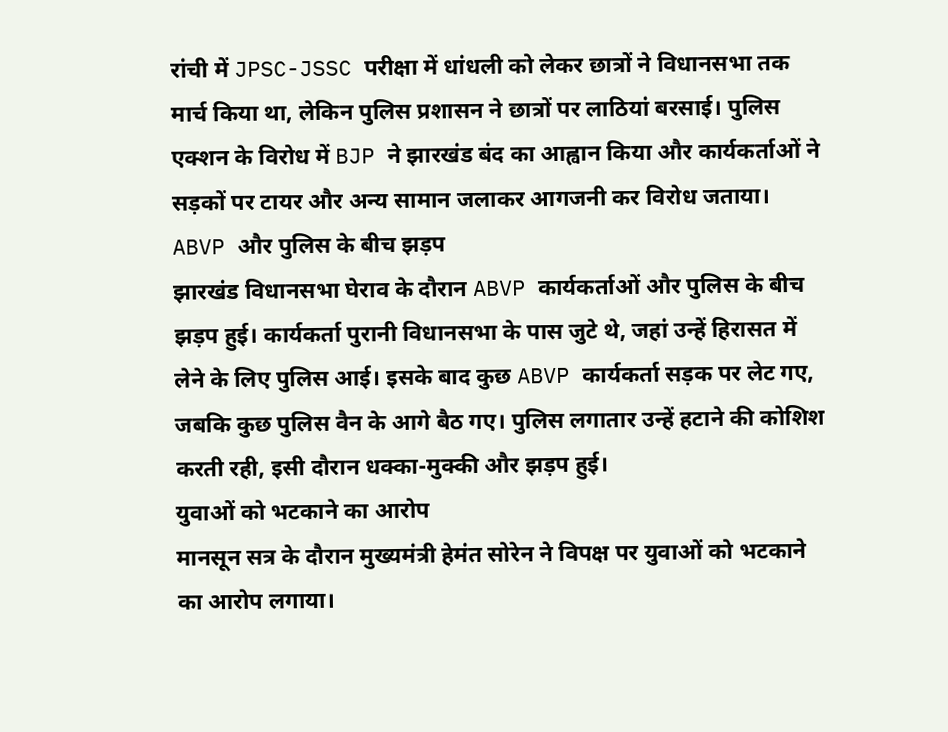रांची में JPSC-JSSC परीक्षा में धांधली को लेकर छात्रों ने विधानसभा तक मार्च किया था, लेकिन पुलिस प्रशासन ने छात्रों पर लाठियां बरसाई। पुलिस एक्शन के विरोध में BJP ने झारखंड बंद का आह्वान किया और कार्यकर्ताओं ने सड़कों पर टायर और अन्य सामान जलाकर आगजनी कर विरोध जताया।
ABVP और पुलिस के बीच झड़प
झारखंड विधानसभा घेराव के दौरान ABVP कार्यकर्ताओं और पुलिस के बीच झड़प हुई। कार्यकर्ता पुरानी विधानसभा के पास जुटे थे, जहां उन्हें हिरासत में लेने के लिए पुलिस आई। इसके बाद कुछ ABVP कार्यकर्ता सड़क पर लेट गए, जबकि कुछ पुलिस वैन के आगे बैठ गए। पुलिस लगातार उन्हें हटाने की कोशिश करती रही, इसी दौरान धक्का-मुक्की और झड़प हुई।
युवाओं को भटकाने का आरोप
मानसून सत्र के दौरान मुख्यमंत्री हेमंत सोरेन ने विपक्ष पर युवाओं को भटकाने का आरोप लगाया।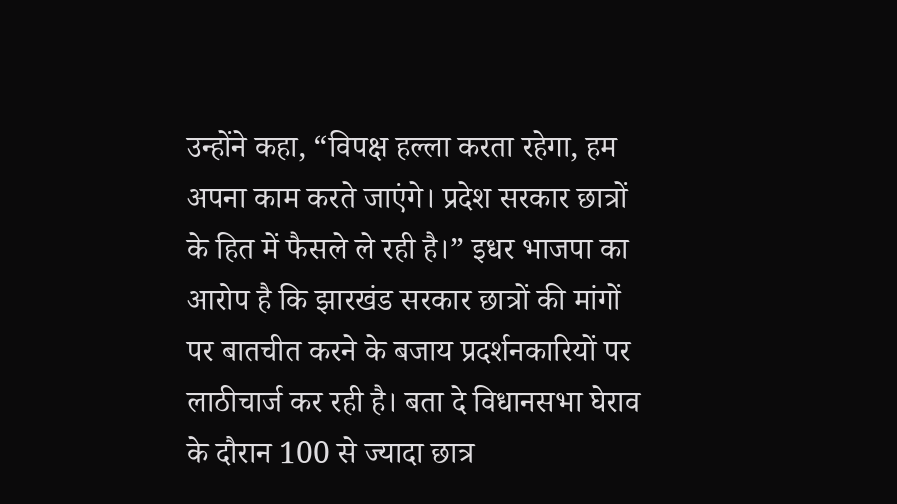उन्होंने कहा, “विपक्ष हल्ला करता रहेगा, हम अपना काम करते जाएंगे। प्रदेश सरकार छात्रों के हित में फैसले ले रही है।” इधर भाजपा का आरोप है कि झारखंड सरकार छात्रों की मांगों पर बातचीत करने के बजाय प्रदर्शनकारियों पर लाठीचार्ज कर रही है। बता दे विधानसभा घेराव के दौरान 100 से ज्यादा छात्र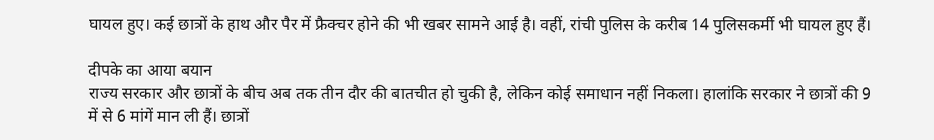घायल हुए। कई छात्रों के हाथ और पैर में फ्रैक्चर होने की भी खबर सामने आई है। वहीं, रांची पुलिस के करीब 14 पुलिसकर्मी भी घायल हुए हैं।

दीपके का आया बयान
राज्य सरकार और छात्रों के बीच अब तक तीन दौर की बातचीत हो चुकी है, लेकिन कोई समाधान नहीं निकला। हालांकि सरकार ने छात्रों की 9 में से 6 मांगें मान ली हैं। छात्रों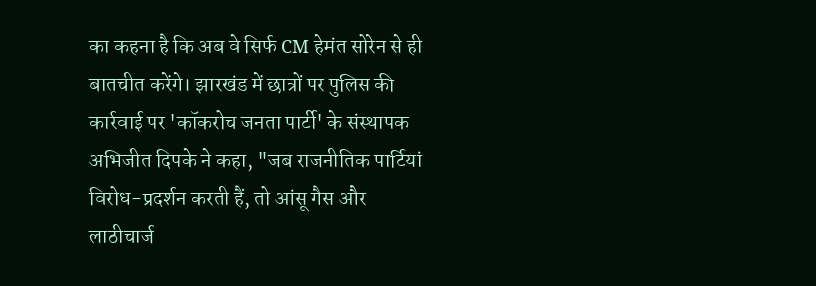का कहना है कि अब वे सिर्फ CM हेमंत सोरेन से ही बातचीत करेंगे। झारखंड में छात्रों पर पुलिस की कार्रवाई पर 'कॉकरोच जनता पार्टी' के संस्थापक अभिजीत दिपके ने कहा, "जब राजनीतिक पार्टियां विरोध-प्रदर्शन करती हैं, तो आंसू गैस और लाठीचार्ज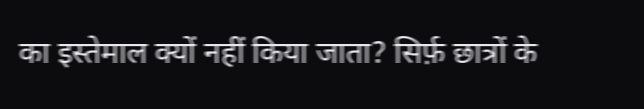का इस्तेमाल क्यों नहीं किया जाता? सिर्फ़ छात्रों के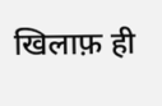खिलाफ़ ही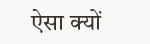ऐसा क्यों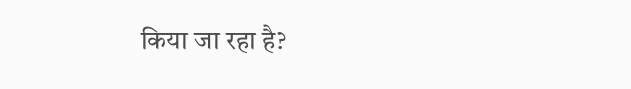किया जा रहा है?